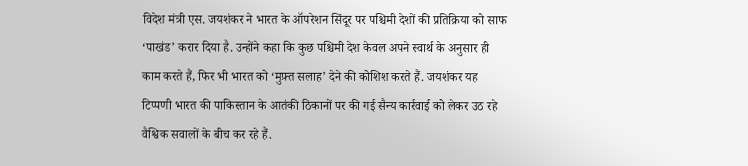विदेश मंत्री एस. जयशंकर ने भारत के ऑपरेशन सिंदूर पर पश्चिमी देशों की प्रतिक्रिया को साफ ‘पाखंड’ करार दिया है. उन्होंने कहा कि कुछ पश्चिमी देश केवल अपने स्वार्थ के अनुसार ही काम करते हैं, फिर भी भारत को ‘मुफ़्त सलाह’ देने की कोशिश करते हैं. जयशंकर यह टिप्पणी भारत की पाकिस्तान के आतंकी ठिकानों पर की गई सैन्य कार्रवाई को लेकर उठ रहे वैश्विक सवालों के बीच कर रहे हैं.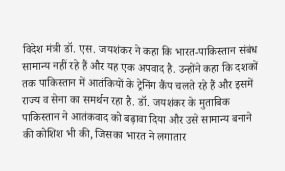विदेश मंत्री डॉ. एस. जयशंकर ने कहा कि भारत-पाकिस्तान संबंध सामान्य नहीं रहे हैं और यह एक अपवाद है. उन्होंने कहा कि दशकों तक पाकिस्तान में आतंकियों के ट्रेनिंग कैंप चलते रहे हैं और इसमें राज्य व सेना का समर्थन रहा है. डॉ. जयशंकर के मुताबिक पाकिस्तान ने आतंकवाद को बढ़ावा दिया और उसे सामान्य बनाने की कोशिश भी की, जिसका भारत ने लगातार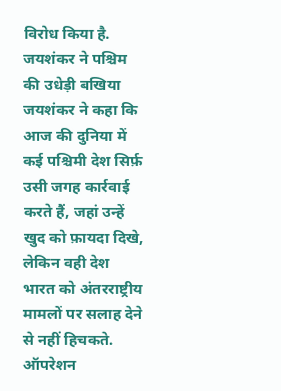विरोध किया है.
जयशंकर ने पश्चिम की उधेड़ी बखिया
जयशंकर ने कहा कि आज की दुनिया में कई पश्चिमी देश सिर्फ़ उसी जगह कार्रवाई करते हैं, जहां उन्हें खुद को फ़ायदा दिखे, लेकिन वही देश भारत को अंतरराष्ट्रीय मामलों पर सलाह देने से नहीं हिचकते. ऑपरेशन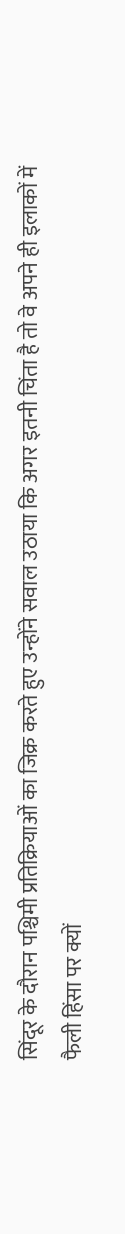सिंदूर के दौरान पश्चिमी प्रतिक्रियाओं का जिक्र करते हुए उन्होंने सवाल उठाया कि अगर इतनी चिंता है तो वे अपने ही इलाकों में फैली हिंसा पर क्यों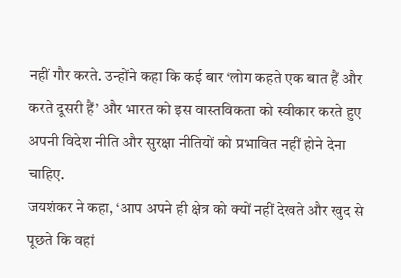नहीं गौर करते. उन्होंने कहा कि कई बार ‘लोग कहते एक बात हैं और करते दूसरी हैं’ और भारत को इस वास्तविकता को स्वीकार करते हुए अपनी विदेश नीति और सुरक्षा नीतियों को प्रभावित नहीं होने देना चाहिए.
जयशंकर ने कहा, ‘आप अपने ही क्षेत्र को क्यों नहीं देखते और खुद से पूछते कि वहां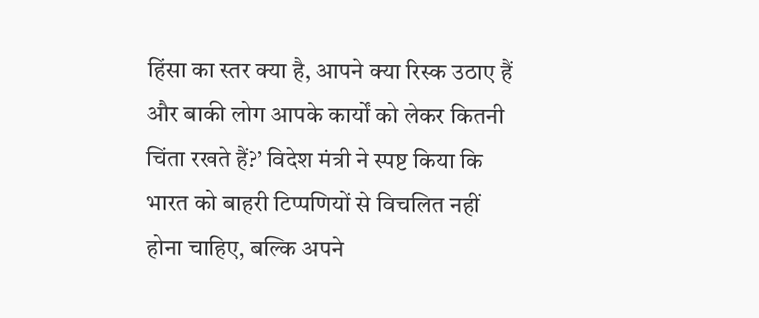हिंसा का स्तर क्या है, आपने क्या रिस्क उठाए हैं और बाकी लोग आपके कार्यों को लेकर कितनी चिंता रखते हैं?’ विदेश मंत्री ने स्पष्ट किया कि भारत को बाहरी टिप्पणियों से विचलित नहीं होना चाहिए, बल्कि अपने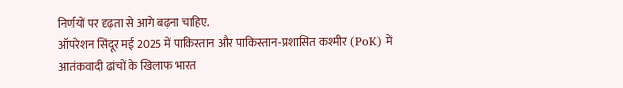निर्णयों पर दृढ़ता से आगे बढ़ना चाहिए.
ऑपरेशन सिंदूर मई 2025 में पाकिस्तान और पाकिस्तान-प्रशासित कश्मीर (PoK) में आतंकवादी ढांचों के खिलाफ भारत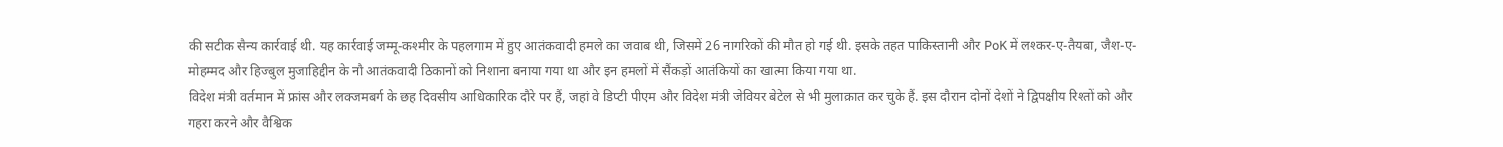की सटीक सैन्य कार्रवाई थी. यह कार्रवाई जम्मू-कश्मीर के पहलगाम में हुए आतंकवादी हमले का जवाब थी, जिसमें 26 नागरिकों की मौत हो गई थी. इसके तहत पाकिस्तानी और PoK में लश्कर-ए-तैयबा, जैश-ए-मोहम्मद और हिज्बुल मुजाहिद्दीन के नौ आतंकवादी ठिकानों को निशाना बनाया गया था और इन हमलों में सैंकड़ों आतंकियों का खात्मा किया गया था.
विदेश मंत्री वर्तमान में फ्रांस और लक्जमबर्ग के छह दिवसीय आधिकारिक दौरे पर हैं, जहां वे डिप्टी पीएम और विदेश मंत्री जेवियर बेटेल से भी मुलाक़ात कर चुके हैं. इस दौरान दोनों देशों ने द्विपक्षीय रिश्तों को और गहरा करने और वैश्विक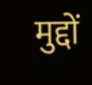मुद्दों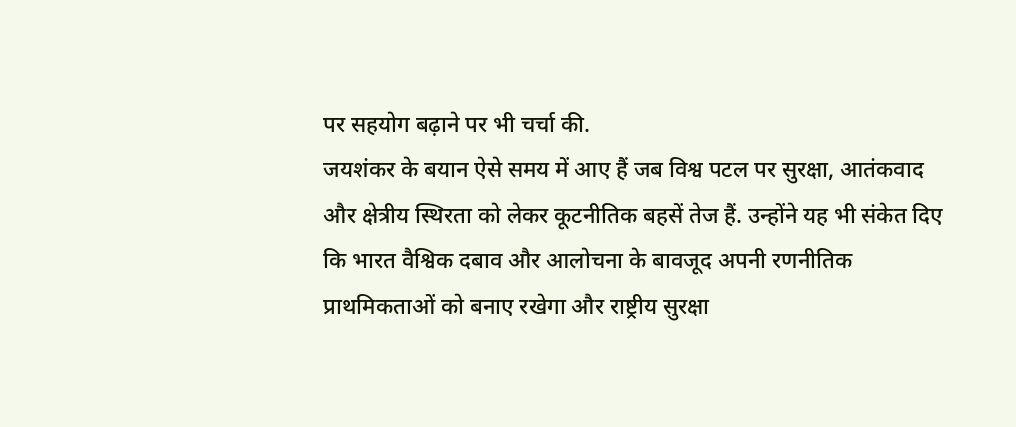पर सहयोग बढ़ाने पर भी चर्चा की.
जयशंकर के बयान ऐसे समय में आए हैं जब विश्व पटल पर सुरक्षा, आतंकवाद और क्षेत्रीय स्थिरता को लेकर कूटनीतिक बहसें तेज हैं. उन्होंने यह भी संकेत दिए कि भारत वैश्विक दबाव और आलोचना के बावजूद अपनी रणनीतिक प्राथमिकताओं को बनाए रखेगा और राष्ट्रीय सुरक्षा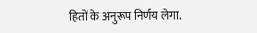हितों के अनुरूप निर्णय लेगा.